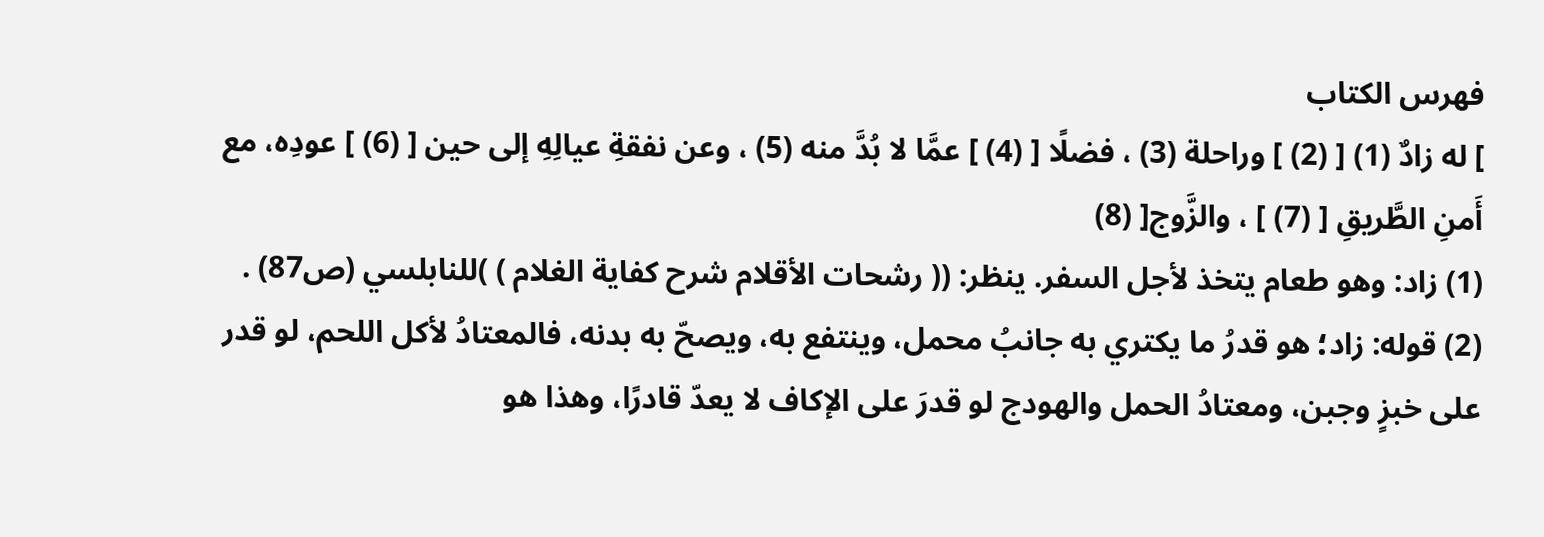فهرس الكتاب
] له زادٌ (1) [ (2) ] وراحلة (3) ، فضلًا [ (4) ] عمَّا لا بُدَّ منه (5) ، وعن نفقةِ عيالِهِ إلى حين [ (6) ] عودِه، مع أَمنِ الطَّريقِ [ (7) ] ، والزَّوج[ (8)
(1) زاد: وهو طعام يتخذ لأجل السفر. ينظر: (( رشحات الأقلام شرح كفاية الغلام ) )للنابلسي (ص87) .
(2) قوله: زاد؛ هو قدرُ ما يكتري به جانبُ محمل، وينتفع به، ويصحّ به بدنه، فالمعتادُ لأكل اللحم، لو قدر على خبزٍ وجبن، ومعتادُ الحمل والهودج لو قدرَ على الإكاف لا يعدّ قادرًا، وهذا هو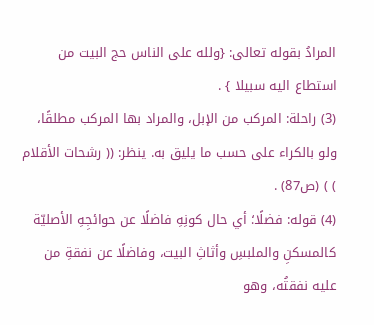المرادُ بقوله تعالى: {ولله على الناس حج البيت من استطاع اليه سبيلا } .
(3) راحلة: المركب من الإبل، والمراد بها المركب مطلقًا، ولو بالكراء على حسب ما يليق به. ينظر: (( رشحات الأقلام ) ) (ص87) .
(4) قوله: فضلًا؛ أي حال كونِهِ فاضلًا عن حوائجِهِ الأصليّة كالمسكنِ والملبسِ وأثاثِ البيت، وفاضلًا عن نفقةِ من عليه نفقتُه، وهو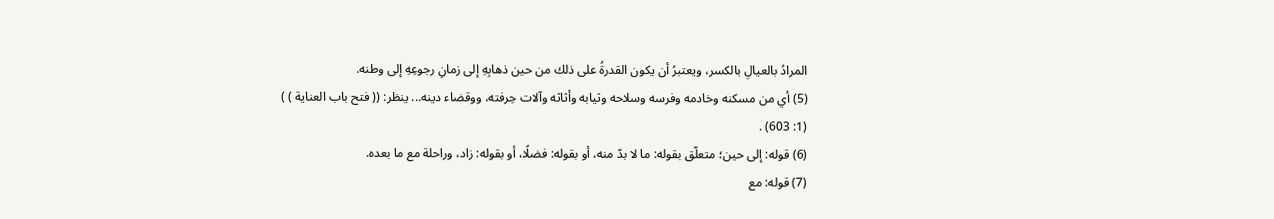المرادُ بالعيالِ بالكسر، ويعتبرُ أن يكون القدرةُ على ذلك من حين ذهابِهِ إلى زمانِ رجوعِهِ إلى وطنه.
(5) أي من مسكنه وخادمه وفرسه وسلاحه وثيابه وأثاثه وآلات حِرفته، ووقضاء دينه... ينظر: (( فتح باب العناية ) ) (1: 603) .
(6) قوله: إلى حين؛ متعلّق بقوله: ما لا بدّ منه، أو بقوله: فضلًا، أو بقوله: زاد، وراحلة مع ما بعده.
(7) قوله: مع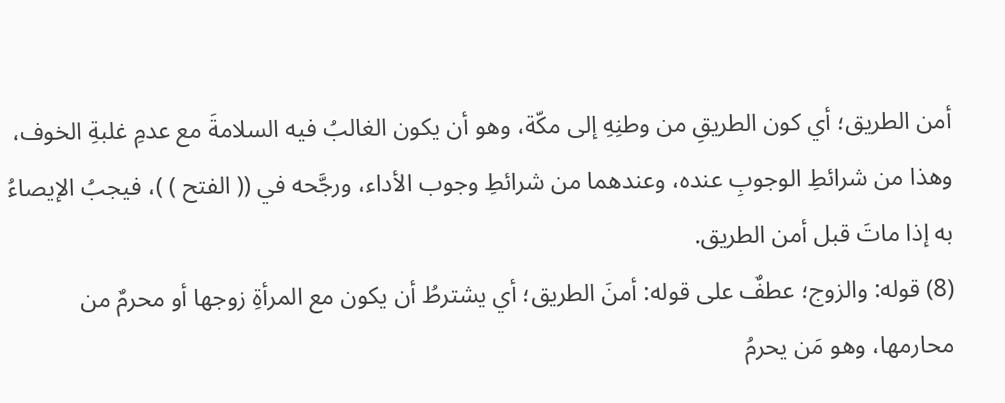أمن الطريق؛ أي كون الطريقِ من وطنِهِ إلى مكّة، وهو أن يكون الغالبُ فيه السلامةَ مع عدمِ غلبةِ الخوف، وهذا من شرائطِ الوجوبِ عنده، وعندهما من شرائطِ وجوب الأداء، ورجَّحه في (( الفتح ) )، فيجبُ الإيصاءُ به إذا ماتَ قبل أمن الطريق.
(8) قوله: والزوج؛ عطفٌ على قوله: أمنَ الطريق؛ أي يشترطُ أن يكون مع المرأةِ زوجها أو محرمٌ من محارمها، وهو مَن يحرمُ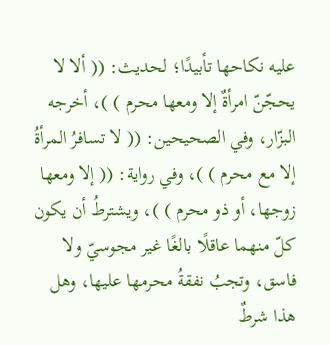عليه نكاحها تأبيدًا؛ لحديث: (( ألا لا يحجّنّ امرأةٌ إلا ومعها محرم ) )، أخرجه البزّار، وفي الصحيحين: (( لا تسافرُ المرأةُ إلا مع محرم ) )، وفي رواية: (( إلا ومعها زوجها، أو ذو محرم ) )، ويشترطُ أن يكون كلّ منهما عاقلًا بالغًا غير مجوسيّ ولا فاسق، وتجبُ نفقةُ محرمها عليها، وهل هذا شرطٌ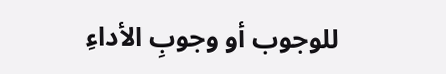للوجوب أو وجوبِ الأداءِ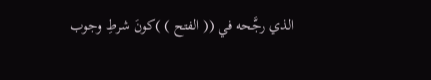الذي رجَّحه في (( الفتح ) )كونَ شرطِ وجوب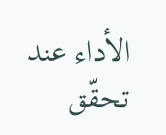الأداء عند تحقّق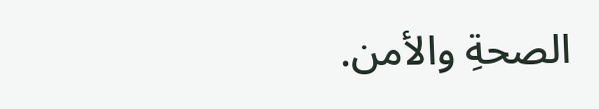الصحةِ والأمن.